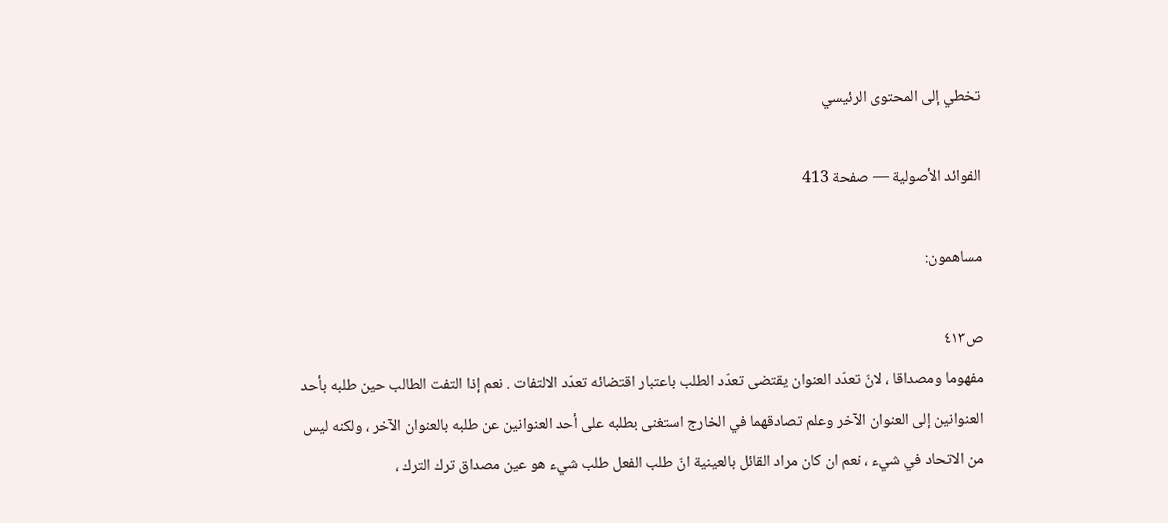تخطي إلى المحتوى الرئيسي

الفوائد الأصولية — صفحة 413

مساهمون:

ص٤١٣
مفهوما ومصداقا ، لانّ تعدّد العنوان يقتضى تعدّد الطلب باعتبار اقتضائه تعدّد الالتفات . نعم إذا التفت الطالب حين طلبه بأحد العنوانين إلى العنوان الآخر وعلم تصادقهما في الخارج استغنى بطلبه على أحد العنوانين عن طلبه بالعنوان الآخر ، ولكنه ليس من الاتحاد في شيء ، نعم ان كان مراد القائل بالعينية انّ طلب الفعل طلب شيء هو عين مصداق ترك الترك ،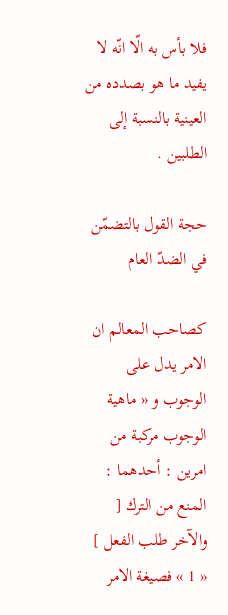فلا بأس به الّا انّه لا يفيد ما هو بصدده من العينية بالنسبة إلى الطلبين .

حجة القول بالتضمّن في الضدّ العام

كصاحب المعالم ان الامر يدل على الوجوب و « ماهية الوجوب مركبة من امرين : أحدهما : المنع من الترك [ والآخر طلب الفعل ] « 1 » فصيغة الامر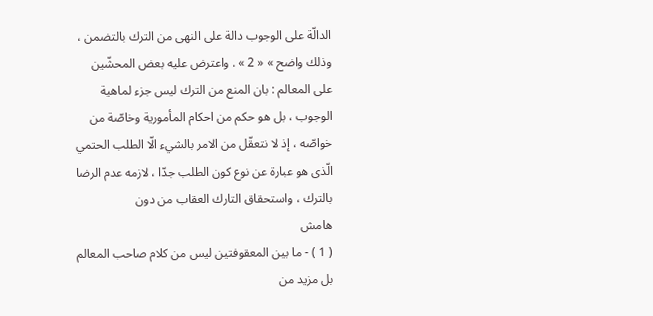الدالّة على الوجوب دالة على النهى من الترك بالتضمن ، وذلك واضح » « 2 » . واعترض عليه بعض المحشّين على المعالم : بان المنع من الترك ليس جزء لماهية الوجوب ، بل هو حكم من احكام المأمورية وخاصّة من خواصّه ، إذ لا نتعقّل من الامر بالشيء الّا الطلب الحتمي الّذى هو عبارة عن نوع كون الطلب جدّا ، لازمه عدم الرضا بالترك ، واستحقاق التارك العقاب من دون
هامش
( 1 ) - ما بين المعقوفتين ليس من كلام صاحب المعالم بل مزيد من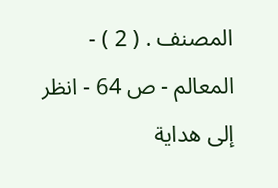المصنف . ( 2 ) - المعالم - ص 64 - انظر إلى هداية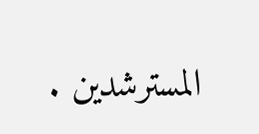المسترشدين .